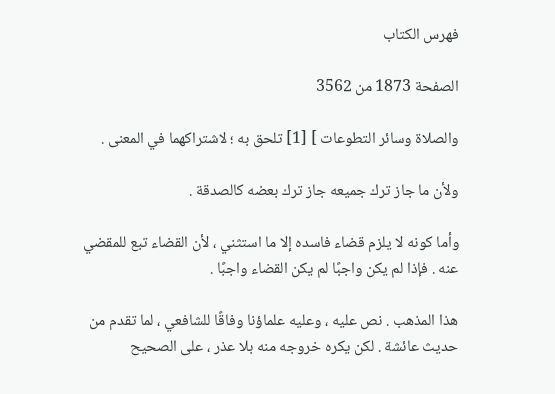فهرس الكتاب

الصفحة 1873 من 3562

والصلاة وسائر التطوعات ] [1] تلحق به ؛ لاشتراكهما في المعنى .

ولأن ما جاز ترك جميعه جاز ترك بعضه كالصدقة .

وأما كونه لا يلزم قضاء فاسده إلا ما استثني ، لأن القضاء تبع للمقضي عنه . فإذا لم يكن واجبًا لم يكن القضاء واجبًا .

هذا المذهب . نص عليه ، وعليه علماؤنا وفاقًا للشافعي ، لما تقدم من حديث عائشة . لكن يكره خروجه منه بلا عذر ، على الصحيح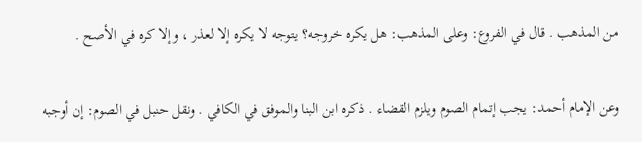من المذهب . قال في الفروع: وعلى المذهب: هل يكره خروجه؟ يتوجه لا يكره إلا لعذر ، وإلا كره في الأصح .

وعن الإمام أحمد: يجب إتمام الصوم ويلزم القضاء . ذكره ابن البنا والموفق في الكافي . ونقل حنبل في الصوم: إن أوجبه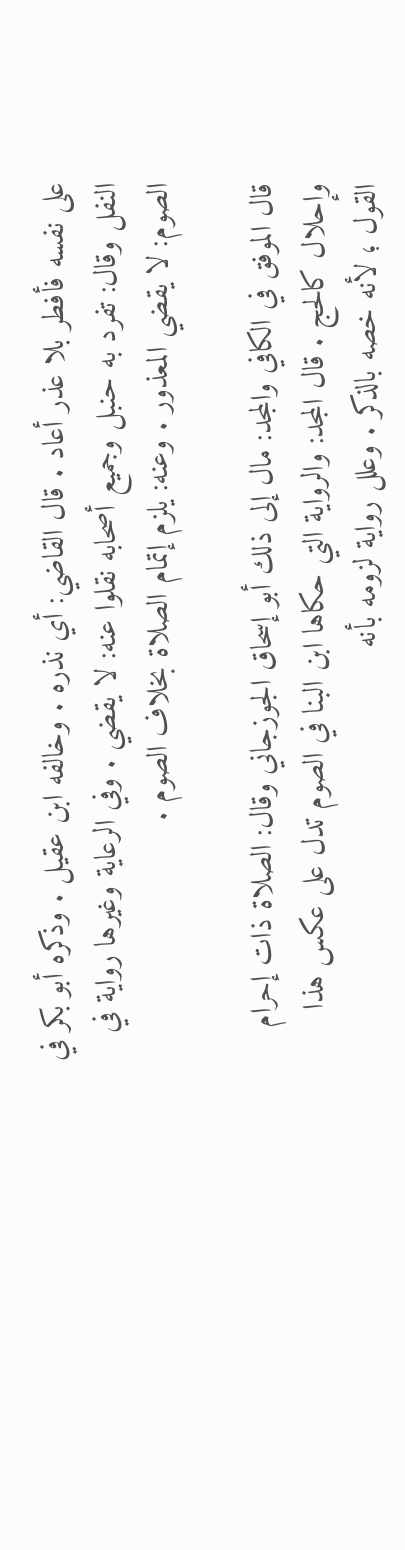على نفسه فأفطر بلا عذر أعاد . قال القاضي: أي نذره . وخالفه ابن عقيل . وذكره أبو بكر في النفل وقال: تفرد به حنبل وجميع أصحابه نقلوا عنه: لا يقضي . وفي الرعاية وغيرها رواية في الصوم: لا يقضي المعذور . وعنه: يلزم إتمام الصلاة بخلاف الصوم .

قال الموفق في الكافي والمجد: مال إلى ذلك أبو إسحاق الجوزجاني وقال: الصلاة ذات إحرام وإحلال كالحج . قال المجد: والرواية التي حكاها ابن البنا في الصوم تدل على عكس هذا القول ؛ لأنه خصه بالذكر . وعلل رواية لزومه بأنه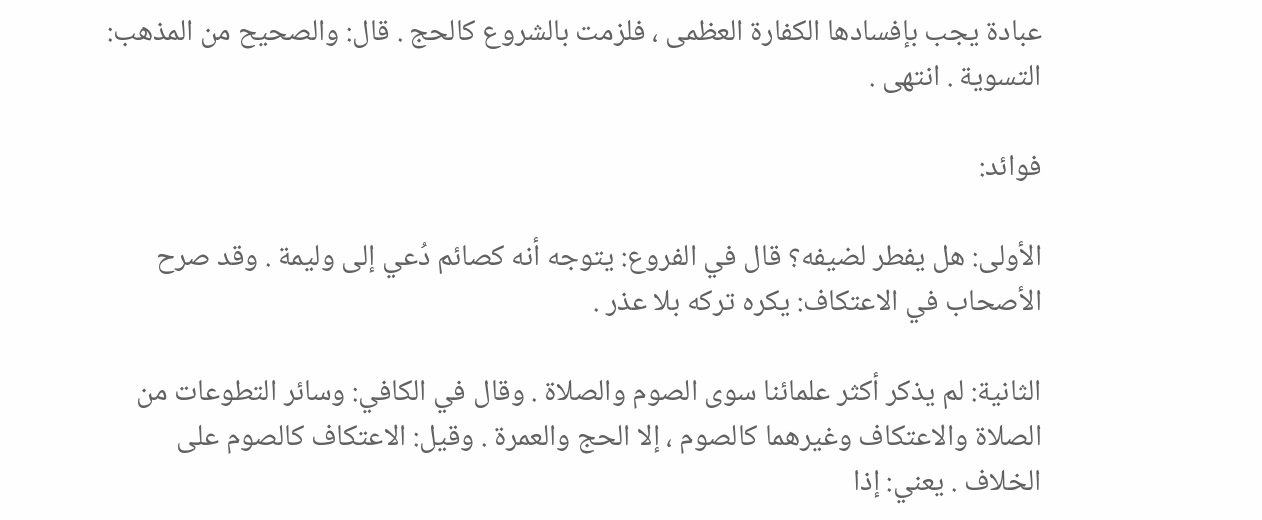عبادة يجب بإفسادها الكفارة العظمى ، فلزمت بالشروع كالحج . قال: والصحيح من المذهب: التسوية . انتهى .

فوائد:

الأولى: هل يفطر لضيفه؟ قال في الفروع: يتوجه أنه كصائم دُعي إلى وليمة . وقد صرح الأصحاب في الاعتكاف: يكره تركه بلا عذر .

الثانية: لم يذكر أكثر علمائنا سوى الصوم والصلاة . وقال في الكافي: وسائر التطوعات من الصلاة والاعتكاف وغيرهما كالصوم ، إلا الحج والعمرة . وقيل: الاعتكاف كالصوم على الخلاف . يعني: إذا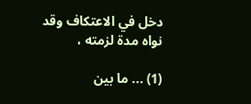دخل في الاعتكاف وقد نواه مدة لزمته ،

(1) ... ما بين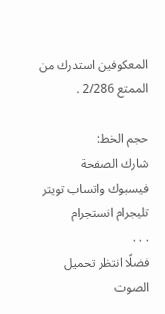المعكوفين استدرك من الممتع 2/286 .

حجم الخط:
شارك الصفحة
فيسبوك واتساب تويتر تليجرام انستجرام
. . .
فضلًا انتظر تحميل الصوت